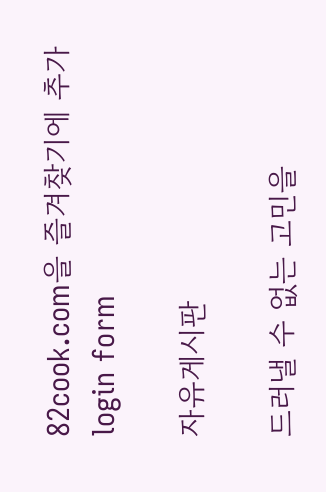82cook.com을 즐겨찾기에 추가
login form

자유게시판

드러낼 수 없는 고민을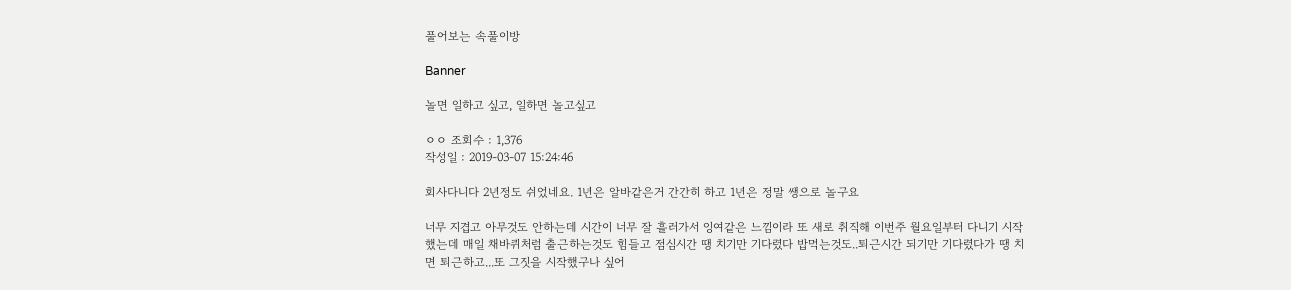풀어보는 속풀이방

Banner

놀면 일하고 싶고, 일하면 놀고싶고

ㅇㅇ 조회수 : 1,376
작성일 : 2019-03-07 15:24:46

회사다니다 2년정도 쉬었네요. 1년은 알바같은거 간간히 하고 1년은 정말 쌩으로 놀구요

너무 지겹고 아무것도 안하는데 시간이 너무 잘 흘러가서 잉여같은 느낌이라 또 새로 취직해 이번주 월요일부터 다니기 시작했는데 매일 채바퀴처럼 출근하는것도 힘들고 점심시간 땡 치기만 기다렸다 밥먹는것도..퇴근시간 되기만 기다렸다가 땡 치면 퇴근하고...또 그짓을 시작했구나 싶어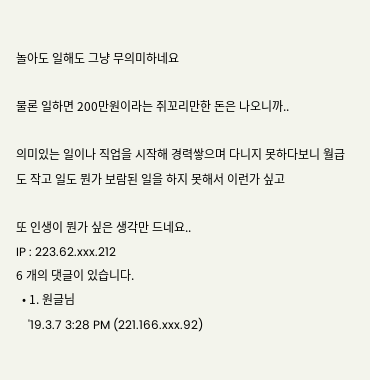놀아도 일해도 그냥 무의미하네요

물론 일하면 200만원이라는 쥐꼬리만한 돈은 나오니까..

의미있는 일이나 직업을 시작해 경력쌓으며 다니지 못하다보니 월급도 작고 일도 뭔가 보람된 일을 하지 못해서 이런가 싶고

또 인생이 뭔가 싶은 생각만 드네요..
IP : 223.62.xxx.212
6 개의 댓글이 있습니다.
  • 1. 원글님
    '19.3.7 3:28 PM (221.166.xxx.92)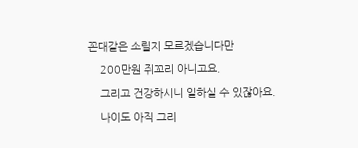꼰대같은 소릴지 모르겠습니다만
    200만원 쥐꼬리 아니고요.
    그리고 건강하시니 일하실 수 있잖아요.
    나이도 아직 그리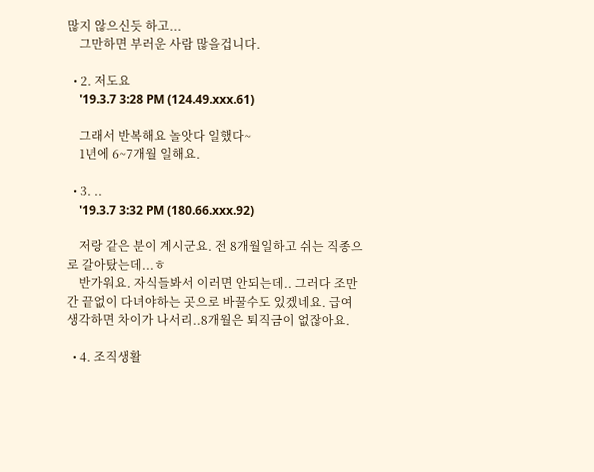많지 않으신듯 하고...
    그만하면 부러운 사람 많을겁니다.

  • 2. 저도요
    '19.3.7 3:28 PM (124.49.xxx.61)

    그래서 반복해요 놀앗다 일했다~
    1년에 6~7개월 일해요.

  • 3. ..
    '19.3.7 3:32 PM (180.66.xxx.92)

    저랑 같은 분이 계시군요. 전 8개월일하고 쉬는 직종으로 갈아탔는데...ㅎ
    반가워요. 자식들봐서 이러면 안되는데.. 그러다 조만간 끝없이 다녀야하는 곳으로 바꿀수도 있겠네요. 급여 생각하면 차이가 나서리..8개월은 퇴직금이 없잖아요.

  • 4. 조직생활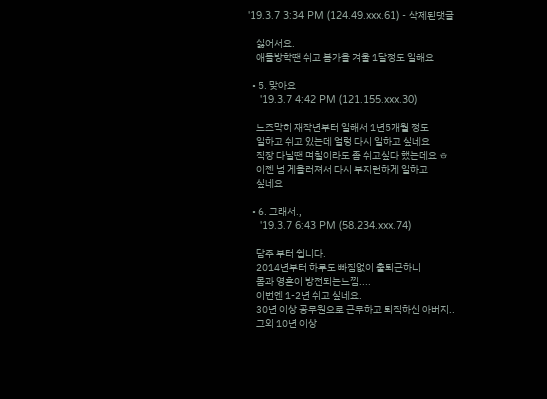'19.3.7 3:34 PM (124.49.xxx.61) - 삭제된댓글

    싫어서요.
    애들방학땐 쉬고 봄가을 겨울 1달정도 일해요

  • 5. 맞아요
    '19.3.7 4:42 PM (121.155.xxx.30)

    느즈막히 재작년부터 일해서 1년5개월 정도
    일하고 쉬고 있는데 얼렁 다시 일하고 싶네요
    직장 다닐땐 며칠이라도 좀 쉬고싶다 했는데요 ㅎ
    이젠 넘 게을러져서 다시 부지런하게 일하고
    싶네요

  • 6. 그래서.,
    '19.3.7 6:43 PM (58.234.xxx.74)

    담주 부터 쉽니다.
    2014년부터 하루도 빠짐없이 출퇴근하니
    몸과 영혼이 방전되는느낌....
    이번엔 1-2년 쉬고 싶네요.
    30년 이상 공무원으로 근무하고 퇴직하신 아버지..
    그외 10년 이상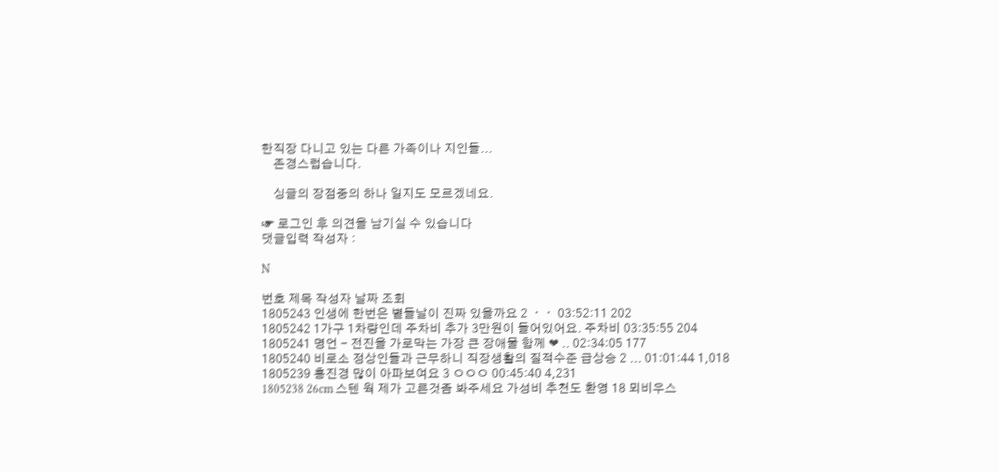한직장 다니고 있는 다른 가족이나 지인들...
    존경스럽습니다.

    싱글의 장점중의 하나 일지도 모르겠네요.

☞ 로그인 후 의견을 남기실 수 있습니다
댓글입력 작성자 :

N

번호 제목 작성자 날짜 조회
1805243 인생에 한번은 볕들날이 진짜 있을까요 2 ㆍㆍ 03:52:11 202
1805242 1가구 1차량인데 주차비 추가 3만원이 들어있어요. 주차비 03:35:55 204
1805241 명언 - 전진을 가로막는 가장 큰 장애물 함께 ❤ .. 02:34:05 177
1805240 비로소 정상인들과 근무하니 직장생활의 질적수준 급상승 2 ... 01:01:44 1,018
1805239 홍진경 많이 아파보여요 3 ㅇㅇㅇ 00:45:40 4,231
1805238 26cm 스텐 웍 제가 고른것좀 봐주세요 가성비 추천도 환영 18 뫼비우스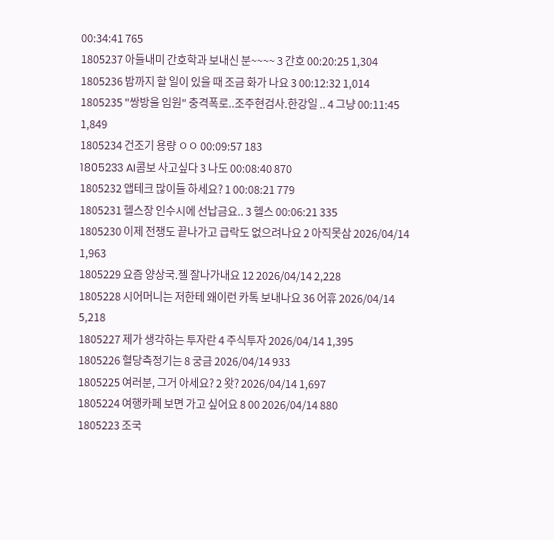00:34:41 765
1805237 아들내미 간호학과 보내신 분~~~~ 3 간호 00:20:25 1,304
1805236 밤까지 할 일이 있을 때 조금 화가 나요 3 00:12:32 1,014
1805235 "쌍방울 임원" 충격폭로..조주현검사.한강일 .. 4 그냥 00:11:45 1,849
1805234 건조기 용량 ㅇㅇ 00:09:57 183
1805233 AI콤보 사고싶다 3 나도 00:08:40 870
1805232 앱테크 많이들 하세요? 1 00:08:21 779
1805231 헬스장 인수시에 선납금요.. 3 헬스 00:06:21 335
1805230 이제 전쟁도 끝나가고 급락도 없으려나요 2 아직못삼 2026/04/14 1,963
1805229 요즘 양상국.젤 잘나가내요 12 2026/04/14 2,228
1805228 시어머니는 저한테 왜이런 카톡 보내나요 36 어휴 2026/04/14 5,218
1805227 제가 생각하는 투자란 4 주식투자 2026/04/14 1,395
1805226 혈당측정기는 8 궁금 2026/04/14 933
1805225 여러분, 그거 아세요? 2 왓? 2026/04/14 1,697
1805224 여행카페 보면 가고 싶어요 8 00 2026/04/14 880
1805223 조국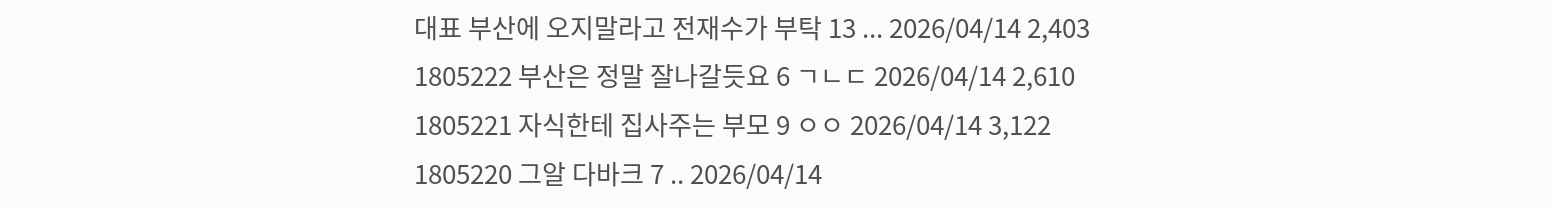대표 부산에 오지말라고 전재수가 부탁 13 ... 2026/04/14 2,403
1805222 부산은 정말 잘나갈듯요 6 ㄱㄴㄷ 2026/04/14 2,610
1805221 자식한테 집사주는 부모 9 ㅇㅇ 2026/04/14 3,122
1805220 그알 다바크 7 .. 2026/04/14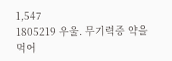1,547
1805219 우울. 무기력증 약을 먹어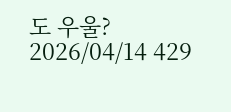도 우울? 2026/04/14 429